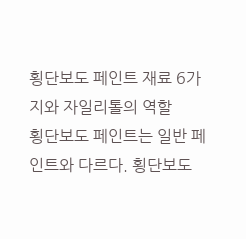횡단보도 페인트 재료 6가지와 자일리톨의 역할
횡단보도 페인트는 일반 페인트와 다르다. 횡단보도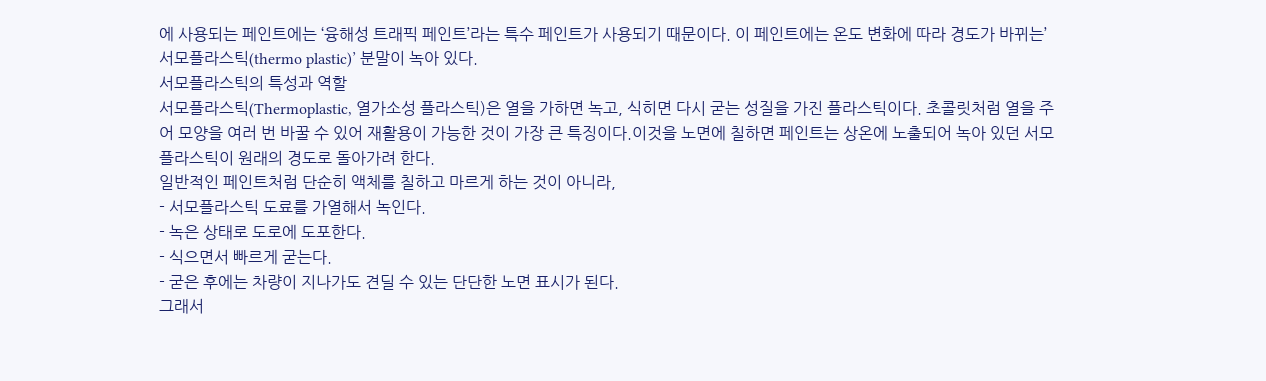에 사용되는 페인트에는 ‘융해성 트래픽 페인트’라는 특수 페인트가 사용되기 때문이다. 이 페인트에는 온도 변화에 따라 경도가 바뀌는’서모플라스틱(thermo plastic)’ 분말이 녹아 있다.
서모플라스틱의 특성과 역할
서모플라스틱(Thermoplastic, 열가소성 플라스틱)은 열을 가하면 녹고, 식히면 다시 굳는 성질을 가진 플라스틱이다. 초콜릿처럼 열을 주어 모양을 여러 번 바꿀 수 있어 재활용이 가능한 것이 가장 큰 특징이다.이것을 노면에 칠하면 페인트는 상온에 노출되어 녹아 있던 서모플라스틱이 원래의 경도로 돌아가려 한다.
일반적인 페인트처럼 단순히 액체를 칠하고 마르게 하는 것이 아니라,
- 서모플라스틱 도료를 가열해서 녹인다.
- 녹은 상태로 도로에 도포한다.
- 식으면서 빠르게 굳는다.
- 굳은 후에는 차량이 지나가도 견딜 수 있는 단단한 노면 표시가 된다.
그래서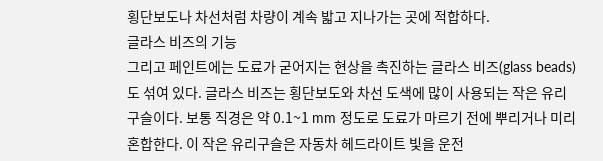횡단보도나 차선처럼 차량이 계속 밟고 지나가는 곳에 적합하다.
글라스 비즈의 기능
그리고 페인트에는 도료가 굳어지는 현상을 촉진하는 글라스 비즈(glass beads)도 섞여 있다. 글라스 비즈는 횡단보도와 차선 도색에 많이 사용되는 작은 유리구슬이다. 보통 직경은 약 0.1~1 mm 정도로 도료가 마르기 전에 뿌리거나 미리 혼합한다. 이 작은 유리구슬은 자동차 헤드라이트 빛을 운전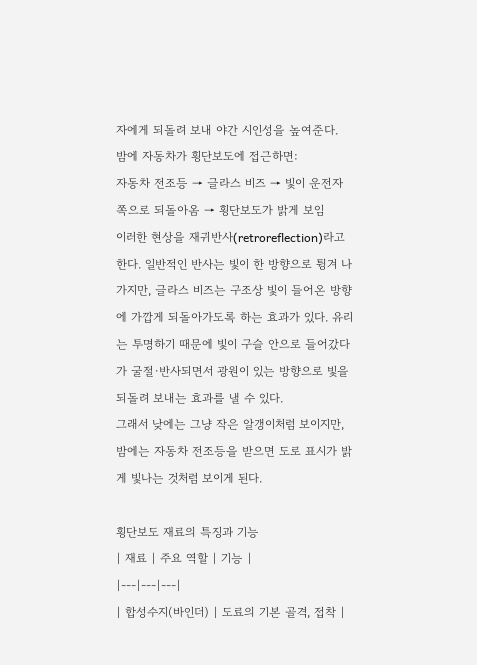자에게 되돌려 보내 야간 시인성을 높여준다.
밤에 자동차가 횡단보도에 접근하면:
자동차 전조등 → 글라스 비즈 → 빛이 운전자 쪽으로 되돌아옴 → 횡단보도가 밝게 보임
이러한 현상을 재귀반사(retroreflection)라고 한다. 일반적인 반사는 빛이 한 방향으로 튕겨 나가지만, 글라스 비즈는 구조상 빛이 들어온 방향에 가깝게 되돌아가도록 하는 효과가 있다. 유리는 투명하기 때문에 빛이 구슬 안으로 들어갔다가 굴절·반사되면서 광원이 있는 방향으로 빛을 되돌려 보내는 효과를 낼 수 있다.
그래서 낮에는 그냥 작은 알갱이처럼 보이지만, 밤에는 자동차 전조등을 받으면 도로 표시가 밝게 빛나는 것처럼 보이게 된다.

횡단보도 재료의 특징과 기능
| 재료 | 주요 역할 | 기능 |
|---|---|---|
| 합성수지(바인더) | 도료의 기본 골격, 접착 |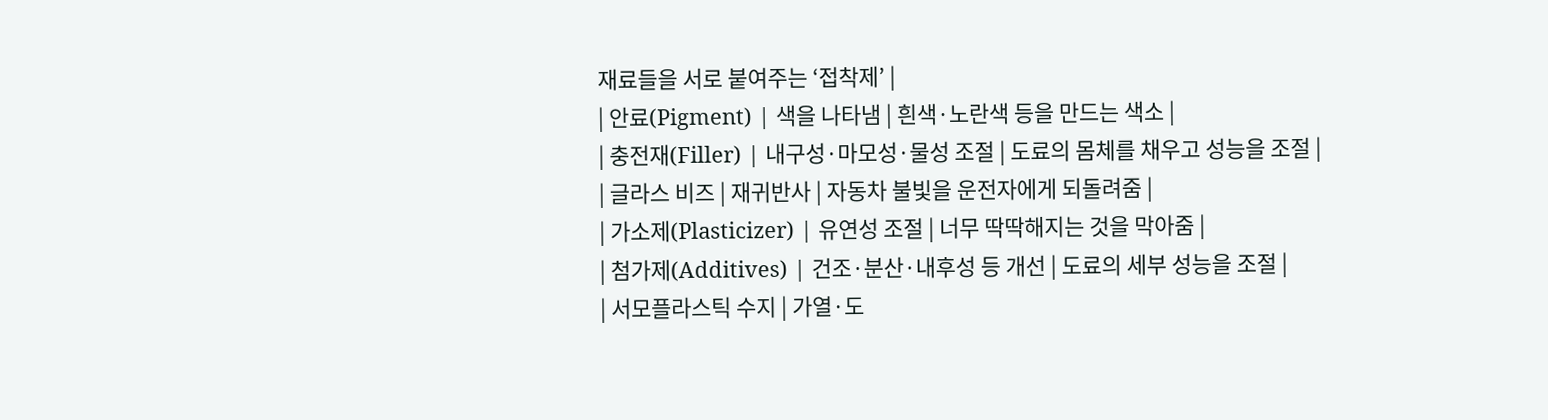재료들을 서로 붙여주는 ‘접착제’ |
| 안료(Pigment) | 색을 나타냄 | 흰색·노란색 등을 만드는 색소 |
| 충전재(Filler) | 내구성·마모성·물성 조절 | 도료의 몸체를 채우고 성능을 조절 |
| 글라스 비즈 | 재귀반사 | 자동차 불빛을 운전자에게 되돌려줌 |
| 가소제(Plasticizer) | 유연성 조절 | 너무 딱딱해지는 것을 막아줌 |
| 첨가제(Additives) | 건조·분산·내후성 등 개선 | 도료의 세부 성능을 조절 |
| 서모플라스틱 수지 | 가열·도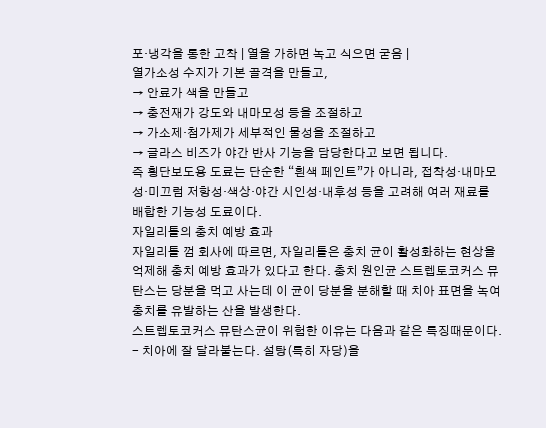포·냉각을 통한 고착 | 열을 가하면 녹고 식으면 굳음 |
열가소성 수지가 기본 골격을 만들고,
→ 안료가 색을 만들고
→ 충전재가 강도와 내마모성 등을 조절하고
→ 가소제·첨가제가 세부적인 물성을 조절하고
→ 글라스 비즈가 야간 반사 기능을 담당한다고 보면 됩니다.
즉 횡단보도용 도료는 단순한 “흰색 페인트”가 아니라, 접착성·내마모성·미끄럼 저항성·색상·야간 시인성·내후성 등을 고려해 여러 재료를 배합한 기능성 도료이다.
자일리톨의 충치 예방 효과
자일리톨 껌 회사에 따르면, 자일리톨은 충치 균이 활성화하는 현상을 억제해 충치 예방 효과가 있다고 한다. 충치 원인균 스트렙토코커스 뮤탄스는 당분을 먹고 사는데 이 균이 당분을 분해할 때 치아 표면을 녹여 충치를 유발하는 산을 발생한다.
스트렙토코커스 뮤탄스균이 위험한 이유는 다음과 같은 특징때문이다.
- 치아에 잘 달라붙는다. 설탕(특히 자당)을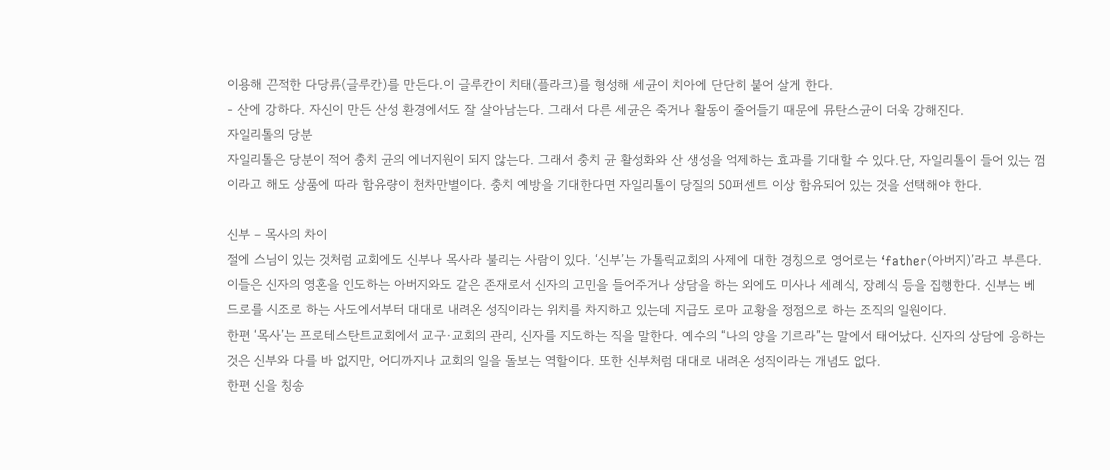이용해 끈적한 다당류(글루칸)를 만든다.이 글루칸이 치태(플라크)를 형성해 세균이 치아에 단단히 붙어 살게 한다.
- 산에 강하다. 자신이 만든 산성 환경에서도 잘 살아남는다. 그래서 다른 세균은 죽거나 활동이 줄어들기 때문에 뮤탄스균이 더욱 강해진다.
자일리톨의 당분
자일리톨은 당분이 적어 충치 균의 에너지원이 되지 않는다. 그래서 충치 균 활성화와 산 생성을 억제하는 효과를 기대할 수 있다.단, 자일리톨이 들어 있는 껌이라고 해도 상품에 따라 함유량이 천차만별이다. 충치 예방을 기대한다면 자일리톨이 당질의 50퍼센트 이상 함유되어 있는 것을 선택해야 한다.

신부 – 목사의 차이
절에 스님이 있는 것처럼 교회에도 신부나 목사라 불리는 사람이 있다. ‘신부’는 가톨릭교회의 사제에 대한 경칭으로 영어로는 ‘father(아버지)’라고 부른다. 이들은 신자의 영혼을 인도하는 아버지와도 같은 존재로서 신자의 고민을 들어주거나 상담을 하는 외에도 미사나 세례식, 장례식 등을 집행한다. 신부는 베드로를 시조로 하는 사도에서부터 대대로 내려온 성직이라는 위치를 차지하고 있는데 지급도 로마 교황을 정점으로 하는 조직의 일원이다.
한편 ‘목사’는 프로테스탄트교회에서 교구·교회의 관리, 신자를 지도하는 직을 말한다. 예수의 “나의 양을 기르라”는 말에서 태어났다. 신자의 상담에 응하는 것은 신부와 다를 바 없지만, 어디까지나 교회의 일을 돌보는 역할이다. 또한 신부처럼 대대로 내려온 성직이라는 개념도 없다.
한편 신을 칭송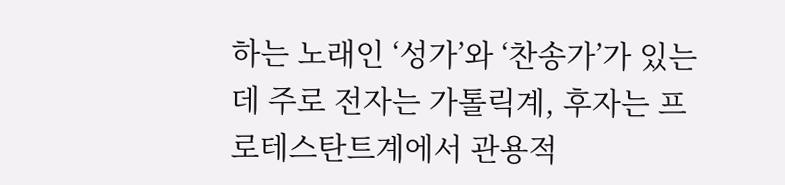하는 노래인 ‘성가’와 ‘찬송가’가 있는데 주로 전자는 가톨릭계, 후자는 프로테스탄트계에서 관용적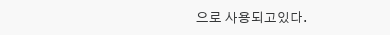으로 사용되고있다.